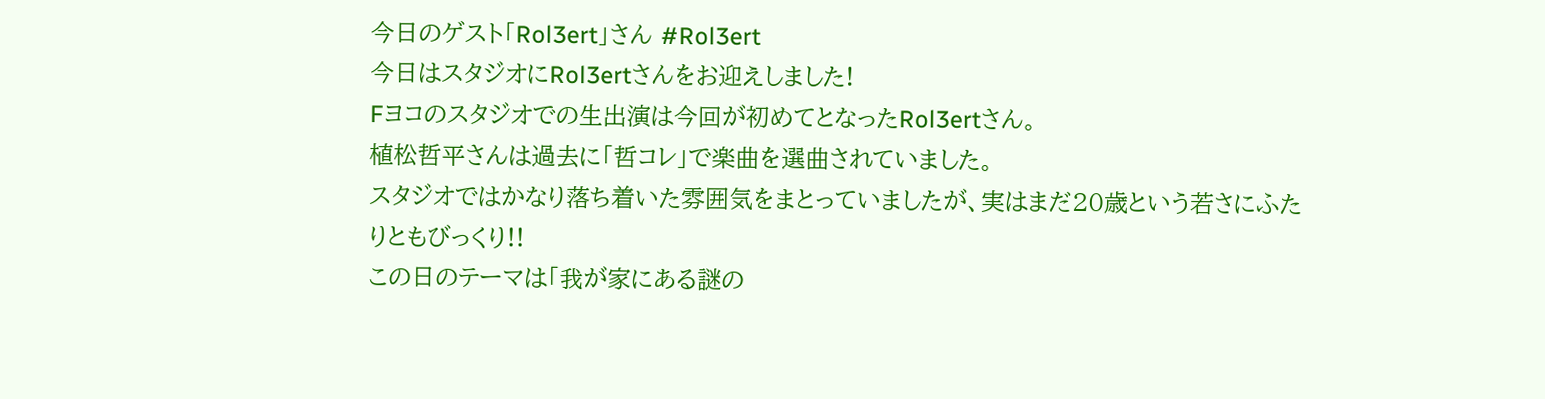今日のゲスト「Rol3ert」さん #Rol3ert
今日はスタジオにRol3ertさんをお迎えしました!
Fヨコのスタジオでの生出演は今回が初めてとなったRol3ertさん。
植松哲平さんは過去に「哲コレ」で楽曲を選曲されていました。
スタジオではかなり落ち着いた雰囲気をまとっていましたが、実はまだ20歳という若さにふたりともびっくり!!
この日のテーマは「我が家にある謎の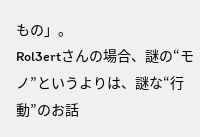もの」。
Rol3ertさんの場合、謎の“モノ”というよりは、謎な“行動”のお話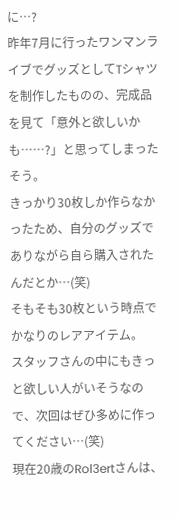に⋯?
昨年7月に行ったワンマンライブでグッズとしてTシャツを制作したものの、完成品を見て「意外と欲しいかも……?」と思ってしまったそう。
きっかり30枚しか作らなかったため、自分のグッズでありながら自ら購入されたんだとか⋯(笑)
そもそも30枚という時点でかなりのレアアイテム。
スタッフさんの中にもきっと欲しい人がいそうなので、次回はぜひ多めに作ってください⋯(笑)
現在20歳のRol3ertさんは、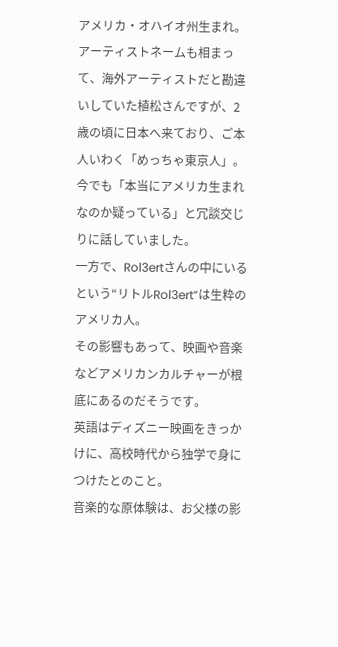アメリカ・オハイオ州生まれ。
アーティストネームも相まって、海外アーティストだと勘違いしていた植松さんですが、2歳の頃に日本へ来ており、ご本人いわく「めっちゃ東京人」。
今でも「本当にアメリカ生まれなのか疑っている」と冗談交じりに話していました。
一方で、Rol3ertさんの中にいるという“リトルRol3ert”は生粋のアメリカ人。
その影響もあって、映画や音楽などアメリカンカルチャーが根底にあるのだそうです。
英語はディズニー映画をきっかけに、高校時代から独学で身につけたとのこと。
音楽的な原体験は、お父様の影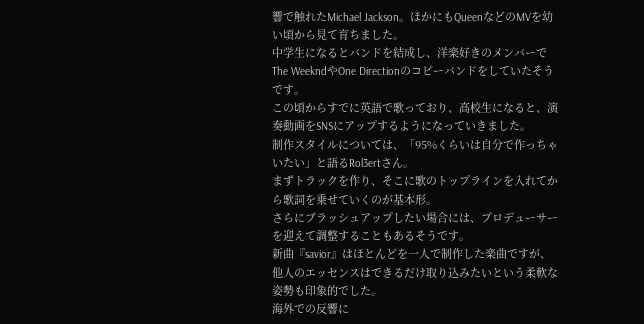響で触れたMichael Jackson。ほかにもQueenなどのMVを幼い頃から見て育ちました。
中学生になるとバンドを結成し、洋楽好きのメンバーでThe WeekndやOne Directionのコピーバンドをしていたそうです。
この頃からすでに英語で歌っており、高校生になると、演奏動画をSNSにアップするようになっていきました。
制作スタイルについては、「95%くらいは自分で作っちゃいたい」と語るRol3ertさん。
まずトラックを作り、そこに歌のトップラインを入れてから歌詞を乗せていくのが基本形。
さらにブラッシュアップしたい場合には、プロデューサーを迎えて調整することもあるそうです。
新曲『savior』はほとんどを一人で制作した楽曲ですが、他人のエッセンスはできるだけ取り込みたいという柔軟な姿勢も印象的でした。
海外での反響に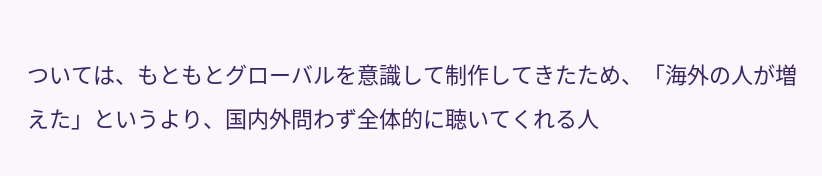ついては、もともとグローバルを意識して制作してきたため、「海外の人が増えた」というより、国内外問わず全体的に聴いてくれる人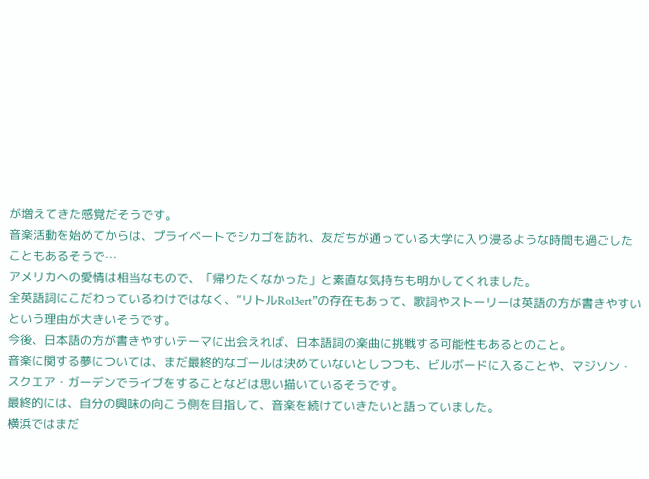が増えてきた感覚だそうです。
音楽活動を始めてからは、プライベートでシカゴを訪れ、友だちが通っている大学に入り浸るような時間も過ごしたこともあるそうで⋯
アメリカへの愛情は相当なもので、「帰りたくなかった」と素直な気持ちも明かしてくれました。
全英語詞にこだわっているわけではなく、“リトルRol3ert”の存在もあって、歌詞やストーリーは英語の方が書きやすいという理由が大きいそうです。
今後、日本語の方が書きやすいテーマに出会えれば、日本語詞の楽曲に挑戦する可能性もあるとのこと。
音楽に関する夢については、まだ最終的なゴールは決めていないとしつつも、ビルボードに入ることや、マジソン・スクエア・ガーデンでライブをすることなどは思い描いているそうです。
最終的には、自分の興味の向こう側を目指して、音楽を続けていきたいと語っていました。
横浜ではまだ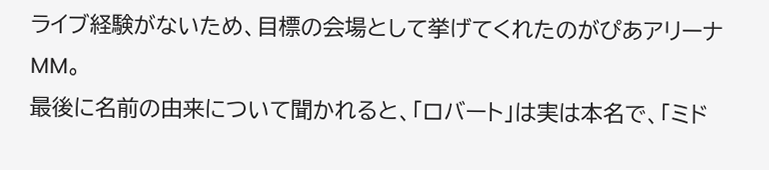ライブ経験がないため、目標の会場として挙げてくれたのがぴあアリーナMM。
最後に名前の由来について聞かれると、「ロバート」は実は本名で、「ミド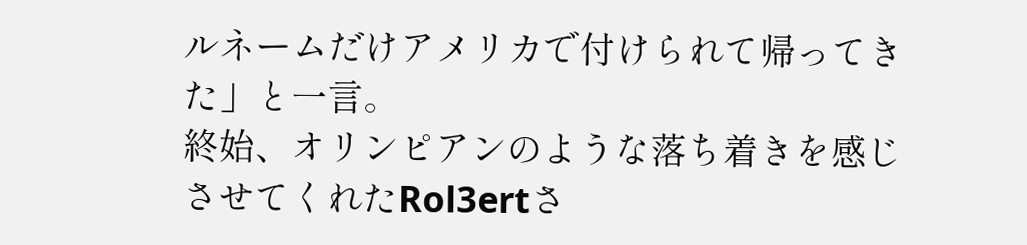ルネームだけアメリカで付けられて帰ってきた」と一言。
終始、オリンピアンのような落ち着きを感じさせてくれたRol3ertさ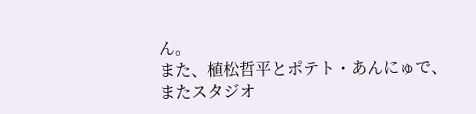ん。
また、植松哲平とポテト・あんにゅで、またスタジオ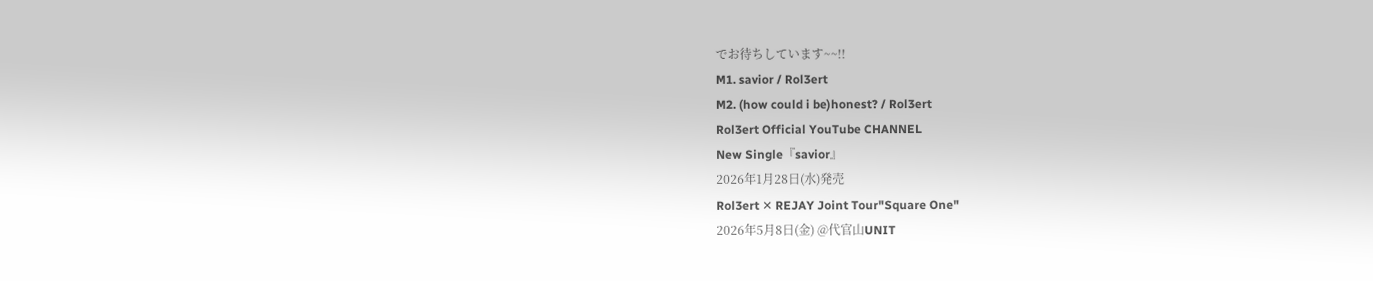でお待ちしています~~!!
M1. savior / Rol3ert
M2. (how could i be)honest? / Rol3ert
Rol3ert Official YouTube CHANNEL
New Single『savior』
2026年1月28日(水)発売
Rol3ert ✕ REJAY Joint Tour"Square One"
2026年5月8日(金) @代官山UNIT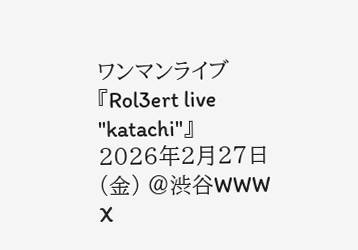ワンマンライブ『Rol3ert live "katachi"』
2026年2月27日(金) @渋谷WWW X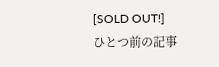[SOLD OUT!]
ひとつ前の記事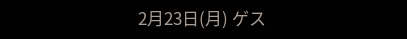2月23日(月) ゲス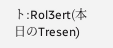ト:Rol3ert(本日のTresen)